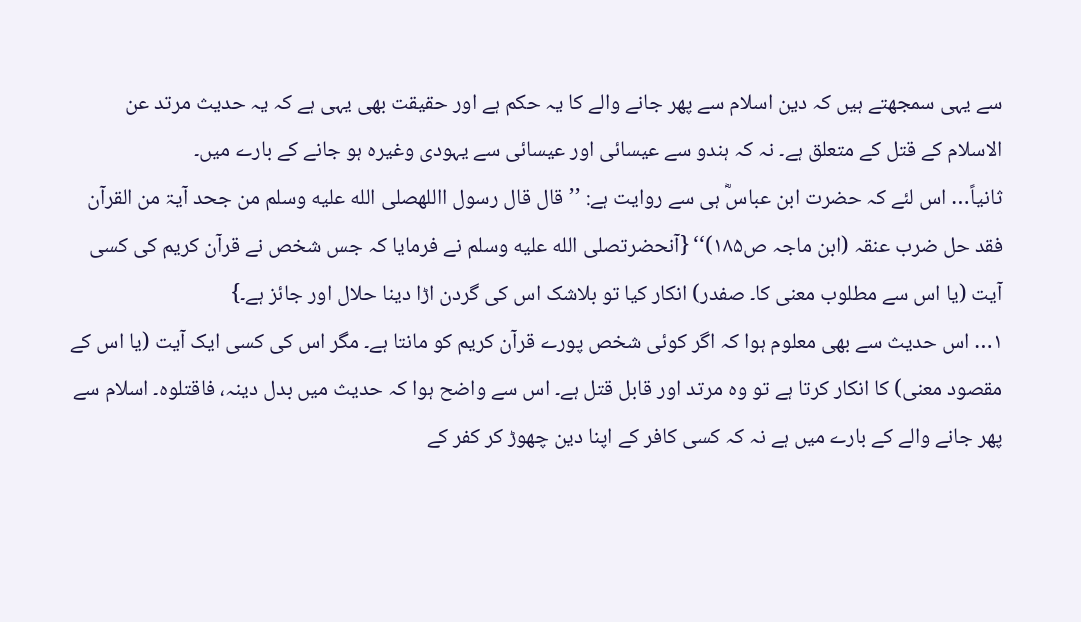سے یہی سمجھتے ہیں کہ دین اسلام سے پھر جانے والے کا یہ حکم ہے اور حقیقت بھی یہی ہے کہ یہ حدیث مرتد عن الاسلام کے قتل کے متعلق ہے۔ نہ کہ ہندو سے عیسائی اور عیسائی سے یہودی وغیرہ ہو جانے کے بارے میں۔
ثانیاً… اس لئے کہ حضرت ابن عباسؓ ہی سے روایت ہے: ’’قال قال رسول االلهصلى الله عليه وسلم من جحد آیۃ من القرآن فقد حل ضرب عنقہ (ابن ماجہ ص۱۸۵)‘‘ {آنحضرتصلى الله عليه وسلم نے فرمایا کہ جس شخص نے قرآن کریم کی کسی آیت (یا اس سے مطلوب معنی کا۔ صفدر) انکار کیا تو بلاشک اس کی گردن اڑا دینا حلال اور جائز ہے۔}
۱… اس حدیث سے بھی معلوم ہوا کہ اگر کوئی شخص پورے قرآن کریم کو مانتا ہے۔ مگر اس کی کسی ایک آیت (یا اس کے مقصود معنی) کا انکار کرتا ہے تو وہ مرتد اور قابل قتل ہے۔ اس سے واضح ہوا کہ حدیث میں بدل دینہ، فاقتلوہ۔ اسلام سے پھر جانے والے کے بارے میں ہے نہ کہ کسی کافر کے اپنا دین چھوڑ کر کفر کے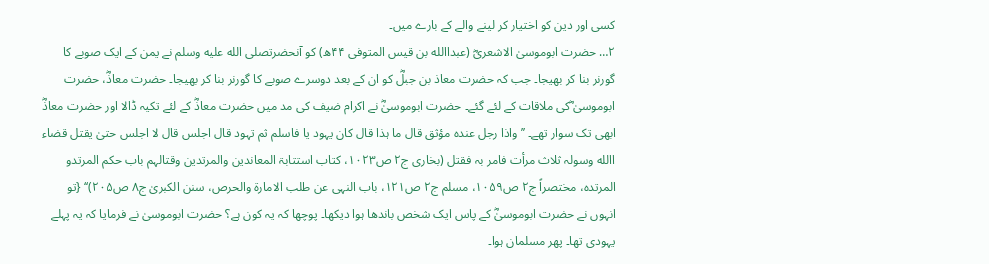کسی اور دین کو اختیار کر لینے والے کے بارے میں۔
۲… حضرت ابوموسیٰ الاشعریؓ (عبداالله بن قیس المتوفی ۴۴ھ) کو آنحضرتصلى الله عليه وسلم نے یمن کے ایک صوبے کا گورنر بنا کر بھیجا۔ جب کہ حضرت معاذ بن جبلؓ کو ان کے بعد دوسرے صوبے کا گورنر بنا کر بھیجا۔ حضرت معاذؓ، حضرت ابوموسیٰ ؓکی ملاقات کے لئے گئے۔ حضرت ابوموسیٰؓ نے اکرام ضیف کی مد میں حضرت معاذؓ کے لئے تکیہ ڈالا اور حضرت معاذؓ ابھی تک سوار تھے۔ ’’واذا رجل عندہ مؤثق قال ما ہذا قال کان یہود یا فاسلم ثم تہود قال اجلس قال لا اجلس حتیٰ یقتل قضاء االله وسولہ ثلاث مرأت فامر بہ فقتل (بخاری ج۲ ص۱۰۲۳، کتاب استتابۃ المعاندین والمرتدین وقتالہم باب حکم المرتدو المرتدہ، مختصراً ج۲ ص۱۰۵۹، مسلم ج۲ ص۱۲۱، باب النہی عن طلب الامارۃ والحرص، سنن الکبریٰ ج۸ ص۲۰۵)‘‘ {تو انہوں نے حضرت ابوموسیٰؓ کے پاس ایک شخص باندھا ہوا دیکھا۔ پوچھا کہ یہ کون ہے؟ حضرت ابوموسیٰ نے فرمایا کہ یہ پہلے یہودی تھا۔ پھر مسلمان ہوا۔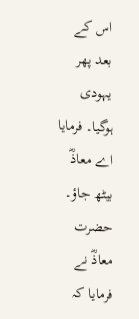اس کے بعد پھر یہودی ہوگیا۔ فرمایا اے معاذؓ بیٹھ جاؤ۔ حضرت معاذؓ نے فرمایا کہ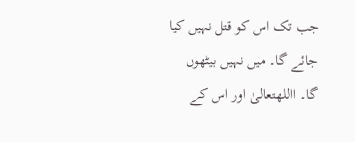جب تک اس کو قتل نہیں کیا جائے گا۔ میں نہیں بیٹھوں گا۔ االلهتعالیٰ اور اس کے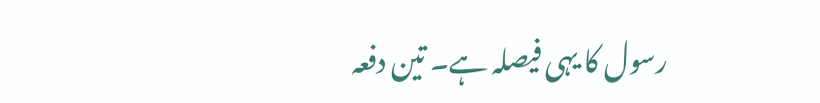رسول کا یہی فیصلہ ہے۔ تین دفعہ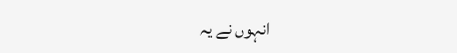انہوں نے یہ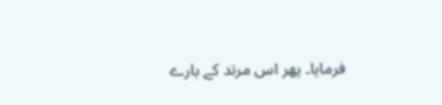فرمایا۔ پھر اس مرتد کے بارے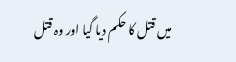میں قتل کا حکم دیا گیا اور وہ قتل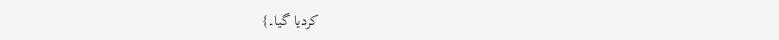کردیا گیا۔}